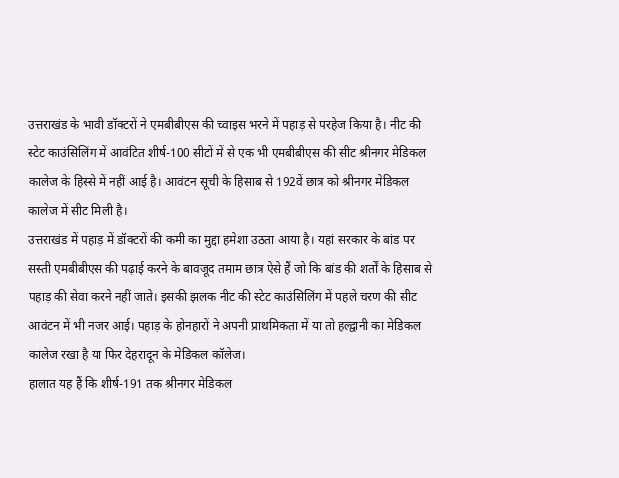उत्तराखंड के भावी डॉक्टरों ने एमबीबीएस की च्वाइस भरने में पहाड़ से परहेज किया है। नीट की स्टेट काउंसिलिंग में आवंटित शीर्ष-100 सीटों में से एक भी एमबीबीएस की सीट श्रीनगर मेडिकल कालेज के हिस्से में नहीं आई है। आवंटन सूची के हिसाब से 192वें छात्र को श्रीनगर मेडिकल कालेज में सीट मिली है।
उत्तराखंड में पहाड़ में डॉक्टरों की कमी का मुद्दा हमेशा उठता आया है। यहां सरकार के बांड पर सस्ती एमबीबीएस की पढ़ाई करने के बावजूद तमाम छात्र ऐसे हैं जो कि बांड की शर्तों के हिसाब से पहाड़ की सेवा करने नहीं जाते। इसकी झलक नीट की स्टेट काउंसिलिंग में पहले चरण की सीट आवंटन में भी नजर आई। पहाड़ के होनहारों ने अपनी प्राथमिकता में या तो हल्द्वानी का मेडिकल कालेज रखा है या फिर देहरादून के मेडिकल कॉलेज।
हालात यह हैं कि शीर्ष-191 तक श्रीनगर मेडिकल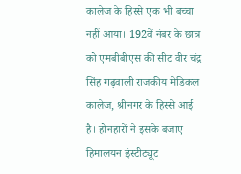कालेज के हिस्से एक भी बच्चा नहीं आया। 192वें नंबर के छात्र को एमबीबीएस की सीट वीर चंद्र सिंह गढ़वाली राजकीय मेडिकल कालेज, श्रीनगर के हिस्से आई है। होनहारों ने इसके बजाए हिमालयन इंस्टीट्यूट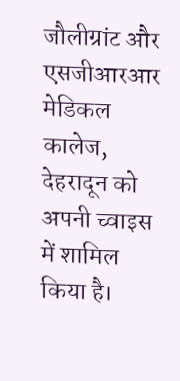जौलीग्रांट और एसजीआरआर मेडिकल कालेज, देहरादून को अपनी च्वाइस में शामिल किया है।